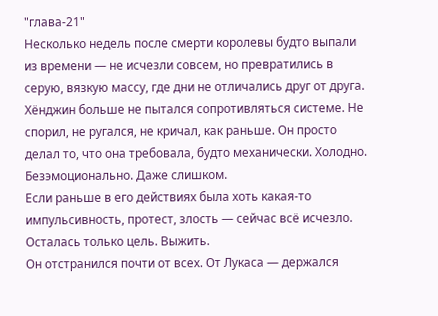"глава-21"
Несколько недель после смерти королевы будто выпали из времени — не исчезли совсем, но превратились в серую, вязкую массу, где дни не отличались друг от друга. Хёнджин больше не пытался сопротивляться системе. Не спорил, не ругался, не кричал, как раньше. Он просто делал то, что она требовала, будто механически. Холодно. Безэмоционально. Даже слишком.
Если раньше в его действиях была хоть какая-то импульсивность, протест, злость — сейчас всё исчезло. Осталась только цель. Выжить.
Он отстранился почти от всех. От Лукаса — держался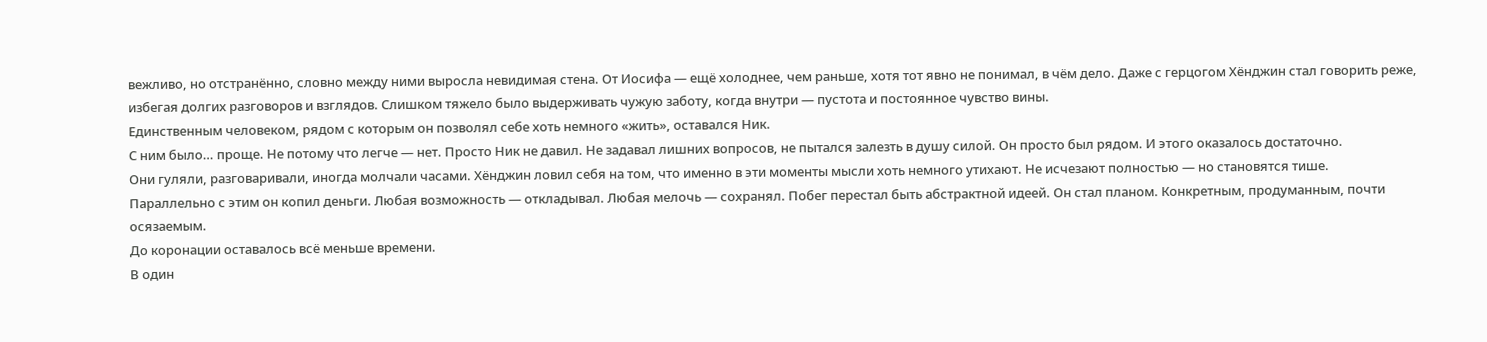вежливо, но отстранённо, словно между ними выросла невидимая стена. От Иосифа — ещё холоднее, чем раньше, хотя тот явно не понимал, в чём дело. Даже с герцогом Хёнджин стал говорить реже, избегая долгих разговоров и взглядов. Слишком тяжело было выдерживать чужую заботу, когда внутри — пустота и постоянное чувство вины.
Единственным человеком, рядом с которым он позволял себе хоть немного «жить», оставался Ник.
С ним было… проще. Не потому что легче — нет. Просто Ник не давил. Не задавал лишних вопросов, не пытался залезть в душу силой. Он просто был рядом. И этого оказалось достаточно.
Они гуляли, разговаривали, иногда молчали часами. Хёнджин ловил себя на том, что именно в эти моменты мысли хоть немного утихают. Не исчезают полностью — но становятся тише.
Параллельно с этим он копил деньги. Любая возможность — откладывал. Любая мелочь — сохранял. Побег перестал быть абстрактной идеей. Он стал планом. Конкретным, продуманным, почти осязаемым.
До коронации оставалось всё меньше времени.
В один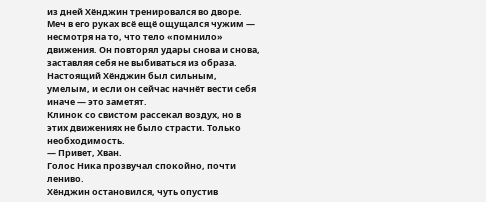из дней Хёнджин тренировался во дворе. Меч в его руках всё ещё ощущался чужим — несмотря на то, что тело «помнило» движения. Он повторял удары снова и снова, заставляя себя не выбиваться из образа. Настоящий Хёнджин был сильным, умелым, и если он сейчас начнёт вести себя иначе — это заметят.
Клинок со свистом рассекал воздух, но в этих движениях не было страсти. Только необходимость.
— Привет, Хван.
Голос Ника прозвучал спокойно, почти лениво.
Хёнджин остановился, чуть опустив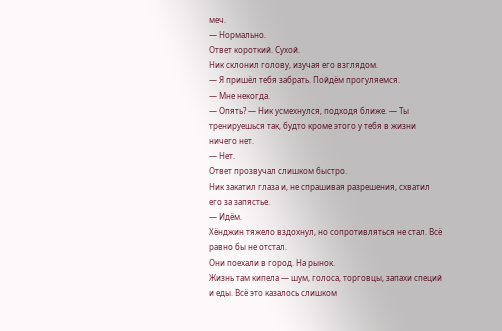меч.
— Нормально.
Ответ короткий. Сухой.
Ник склонил голову, изучая его взглядом.
— Я пришёл тебя забрать. Пойдём прогуляемся.
— Мне некогда.
— Опять? — Ник усмехнулся, подходя ближе. — Ты тренируешься так, будто кроме этого у тебя в жизни ничего нет.
— Нет.
Ответ прозвучал слишком быстро.
Ник закатил глаза и, не спрашивая разрешения, схватил его за запястье.
— Идём.
Хёнджин тяжело вздохнул, но сопротивляться не стал. Всё равно бы не отстал.
Они поехали в город. На рынок.
Жизнь там кипела — шум, голоса, торговцы, запахи специй и еды. Всё это казалось слишком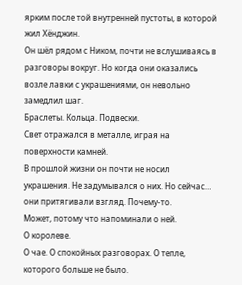ярким после той внутренней пустоты, в которой жил Хёнджин.
Он шёл рядом с Ником, почти не вслушиваясь в разговоры вокруг. Но когда они оказались возле лавки с украшениями, он невольно замедлил шаг.
Браслеты. Кольца. Подвески.
Свет отражался в металле, играя на поверхности камней.
В прошлой жизни он почти не носил украшения. Не задумывался о них. Но сейчас… они притягивали взгляд. Почему-то.
Может, потому что напоминали о ней.
О королеве.
О чае. О спокойных разговорах. О тепле, которого больше не было.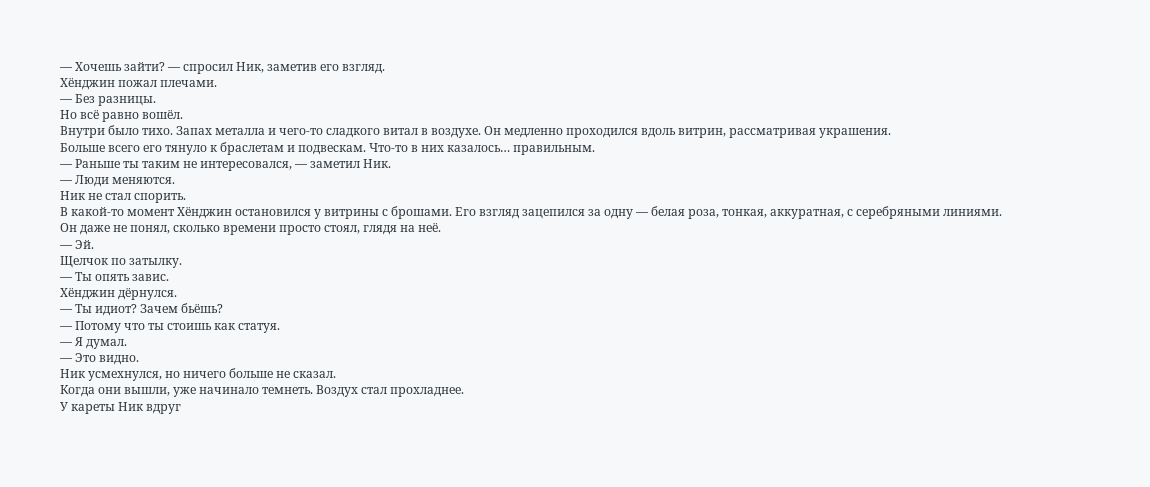— Хочешь зайти? — спросил Ник, заметив его взгляд.
Хёнджин пожал плечами.
— Без разницы.
Но всё равно вошёл.
Внутри было тихо. Запах металла и чего-то сладкого витал в воздухе. Он медленно проходился вдоль витрин, рассматривая украшения.
Больше всего его тянуло к браслетам и подвескам. Что-то в них казалось… правильным.
— Раньше ты таким не интересовался, — заметил Ник.
— Люди меняются.
Ник не стал спорить.
В какой-то момент Хёнджин остановился у витрины с брошами. Его взгляд зацепился за одну — белая роза, тонкая, аккуратная, с серебряными линиями.
Он даже не понял, сколько времени просто стоял, глядя на неё.
— Эй.
Щелчок по затылку.
— Ты опять завис.
Хёнджин дёрнулся.
— Ты идиот? Зачем бьёшь?
— Потому что ты стоишь как статуя.
— Я думал.
— Это видно.
Ник усмехнулся, но ничего больше не сказал.
Когда они вышли, уже начинало темнеть. Воздух стал прохладнее.
У кареты Ник вдруг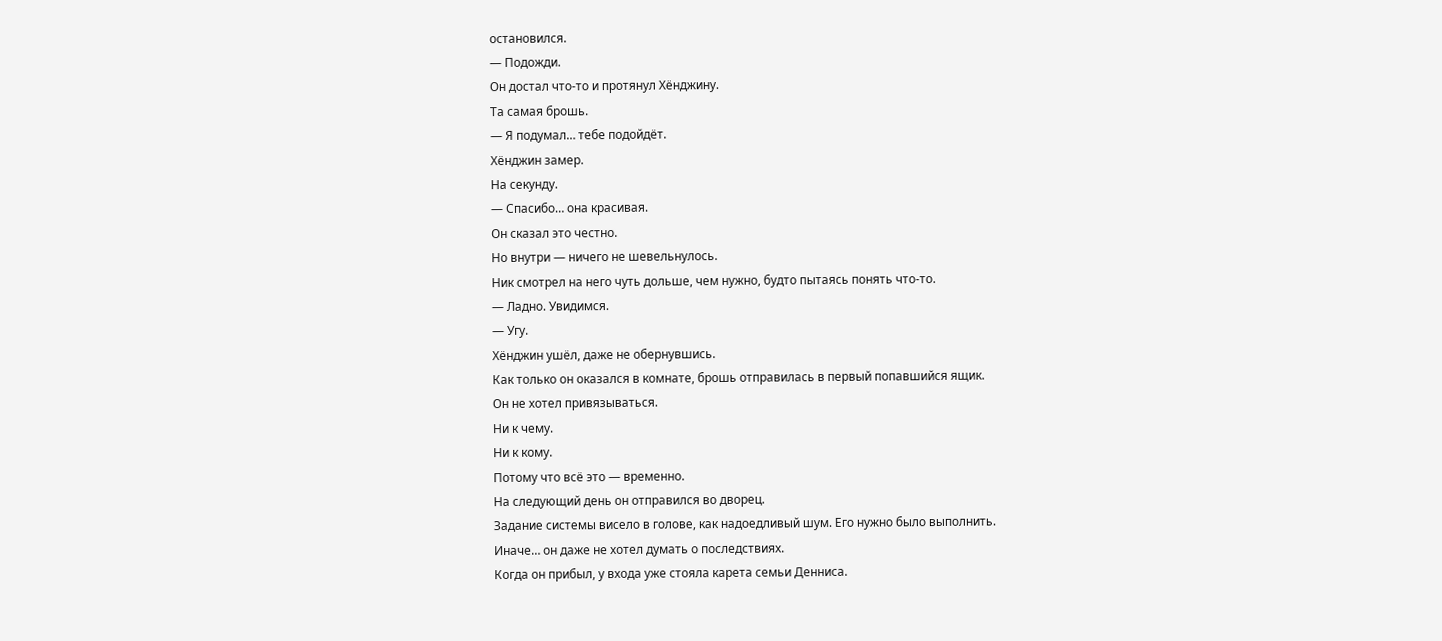остановился.
— Подожди.
Он достал что-то и протянул Хёнджину.
Та самая брошь.
— Я подумал… тебе подойдёт.
Хёнджин замер.
На секунду.
— Спасибо… она красивая.
Он сказал это честно.
Но внутри — ничего не шевельнулось.
Ник смотрел на него чуть дольше, чем нужно, будто пытаясь понять что-то.
— Ладно. Увидимся.
— Угу.
Хёнджин ушёл, даже не обернувшись.
Как только он оказался в комнате, брошь отправилась в первый попавшийся ящик.
Он не хотел привязываться.
Ни к чему.
Ни к кому.
Потому что всё это — временно.
На следующий день он отправился во дворец.
Задание системы висело в голове, как надоедливый шум. Его нужно было выполнить.
Иначе… он даже не хотел думать о последствиях.
Когда он прибыл, у входа уже стояла карета семьи Денниса.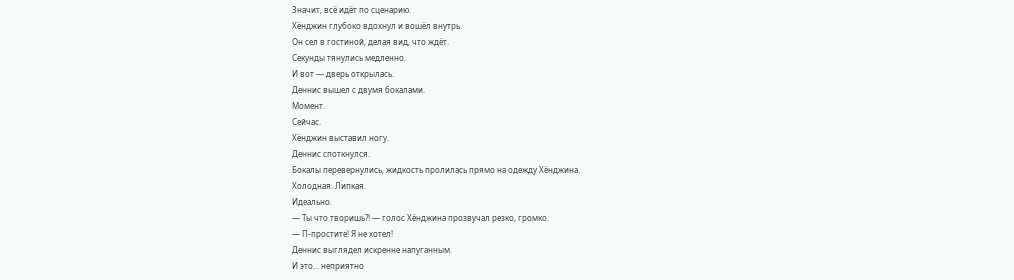Значит, всё идёт по сценарию.
Хёнджин глубоко вдохнул и вошёл внутрь.
Он сел в гостиной, делая вид, что ждёт.
Секунды тянулись медленно.
И вот — дверь открылась.
Деннис вышел с двумя бокалами.
Момент.
Сейчас.
Хёнджин выставил ногу.
Деннис споткнулся.
Бокалы перевернулись, жидкость пролилась прямо на одежду Хёнджина.
Холодная. Липкая.
Идеально.
— Ты что творишь?! — голос Хёнджина прозвучал резко, громко.
— П-простите! Я не хотел!
Деннис выглядел искренне напуганным.
И это… неприятно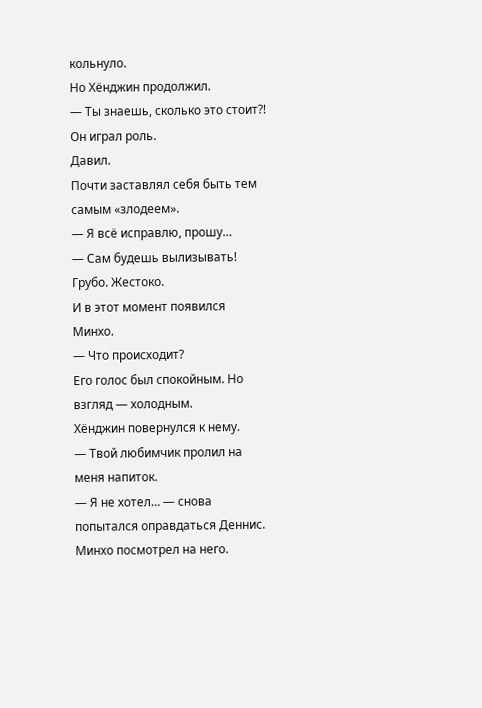кольнуло.
Но Хёнджин продолжил.
— Ты знаешь, сколько это стоит?!
Он играл роль.
Давил.
Почти заставлял себя быть тем самым «злодеем».
— Я всё исправлю, прошу…
— Сам будешь вылизывать!
Грубо. Жестоко.
И в этот момент появился Минхо.
— Что происходит?
Его голос был спокойным. Но взгляд — холодным.
Хёнджин повернулся к нему.
— Твой любимчик пролил на меня напиток.
— Я не хотел… — снова попытался оправдаться Деннис.
Минхо посмотрел на него.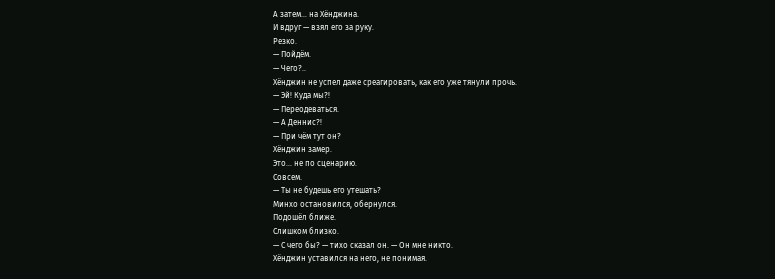А затем… на Хёнджина.
И вдруг — взял его за руку.
Резко.
— Пойдём.
— Чего?..
Хёнджин не успел даже среагировать, как его уже тянули прочь.
— Эй! Куда мы?!
— Переодеваться.
— А Деннис?!
— При чём тут он?
Хёнджин замер.
Это… не по сценарию.
Совсем.
— Ты не будешь его утешать?
Минхо остановился, обернулся.
Подошёл ближе.
Слишком близко.
— С чего бы? — тихо сказал он. — Он мне никто.
Хёнджин уставился на него, не понимая.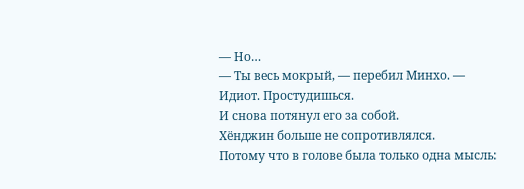— Но…
— Ты весь мокрый, — перебил Минхо. — Идиот. Простудишься.
И снова потянул его за собой.
Хёнджин больше не сопротивлялся.
Потому что в голове была только одна мысль: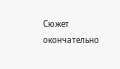Сюжет окончательно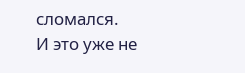сломался.
И это уже не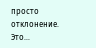просто отклонение.
Это…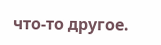что-то другое.